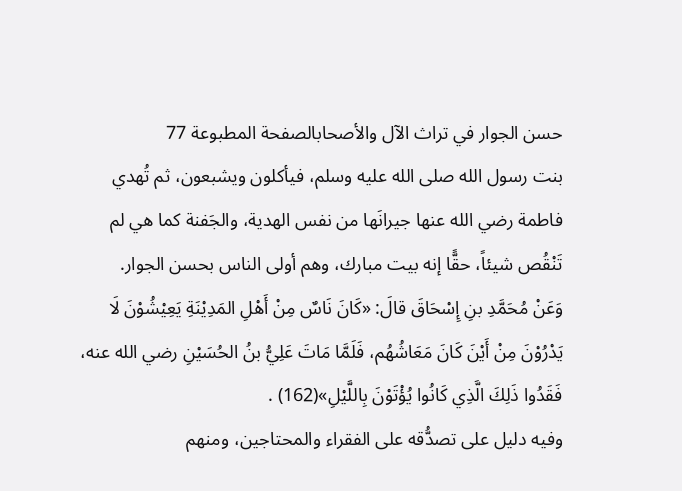حسن الجوار في تراث الآل والأصحابالصفحة المطبوعة 77
بنت رسول الله صلى الله عليه وسلم، فيأكلون ويشبعون، ثم تُهدي فاطمة رضي الله عنها جيرانَها من نفس الهدية، والجَفنة كما هي لم تَنْقُص شيئاً، حقًّا إنه بيت مبارك، وهم أولى الناس بحسن الجوار.
وَعَنْ مُحَمَّدِ بنِ إِسْحَاقَ قالَ: «كَانَ نَاسٌ مِنْ أَهْلِ المَدِيْنَةِ يَعِيْشُوْنَ لَا يَدْرُوْنَ مِنْ أَيْنَ كَانَ مَعَاشُهُم، فَلَمَّا مَاتَ عَلِيُّ بنُ الحُسَيْنِ رضي الله عنه، فَقَدُوا ذَلِكَ الَّذِي كَانُوا يُؤْتَوْنَ بِاللَّيْلِ»(162) .
وفيه دليل على تصدُّقه على الفقراء والمحتاجين، ومنهم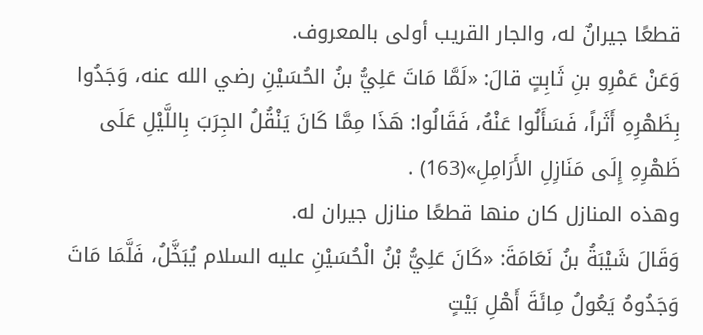قطعًا جيرانٌ له، والجار القريب أولى بالمعروف.
وَعَنْ عَمْرِو بنِ ثَابِتٍ قالَ: «لَمَّا مَاتَ عَلِيُّ بنُ الحُسَيْنِ رضي الله عنه، وَجَدُوا بِظَهْرِهِ أَثَراً، فَسَأَلُوا عَنْهُ، فَقَالُوا: هَذَا مِمَّا كَانَ يَنْقُلُ الجِرَبَ بِاللَّيْلِ عَلَى ظَهْرِهِ إِلَى مَنَازِلِ الأَرَامِلِ»(163) .
وهذه المنازل كان منها قطعًا منازل جيران له.
وَقَالَ شَيْبَةُ بنُ نَعَامَةَ: «كَانَ عَلِيُّ بْنُ الْحُسَيْنِ عليه السلام يُبَخَّلُ، فَلَّمَا مَاتَ وَجَدُوهُ يَعُولُ مِائَةَ أَهْلِ بَيْتٍ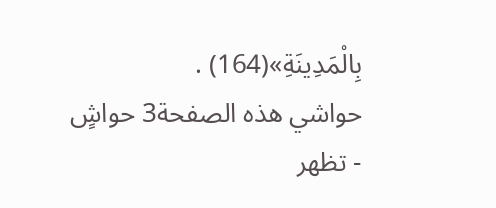بِالْمَدِينَةِ»(164) .
حواشي هذه الصفحة3 حواشٍ
- تظهر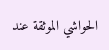الحواشي الموثقة عند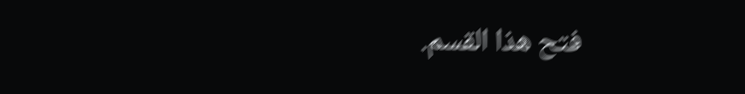فتح هذا القسم.